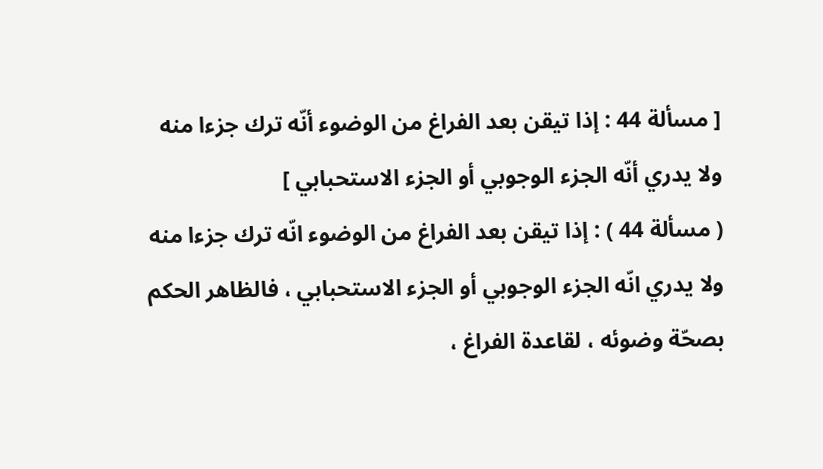[ مسألة 44 : إذا تيقن بعد الفراغ من الوضوء أنّه ترك جزءا منه ولا يدري أنّه الجزء الوجوبي أو الجزء الاستحبابي ]
( مسألة 44 ) : إذا تيقن بعد الفراغ من الوضوء انّه ترك جزءا منه ولا يدري انّه الجزء الوجوبي أو الجزء الاستحبابي ، فالظاهر الحكم بصحّة وضوئه ، لقاعدة الفراغ ،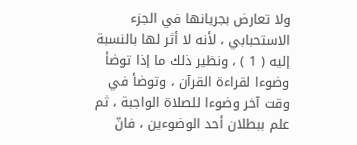ولا تعارض بجريانها في الجزء الاستحبابي ، لأنه لا أثر لها بالنسبة إليه ( 1 ) ، ونظير ذلك ما إذا توضأ وضوءا لقراءة القرآن ، وتوضأ في وقت آخر وضوءا للصلاة الواجبة ، ثم علم ببطلان أحد الوضوءين ، فانّ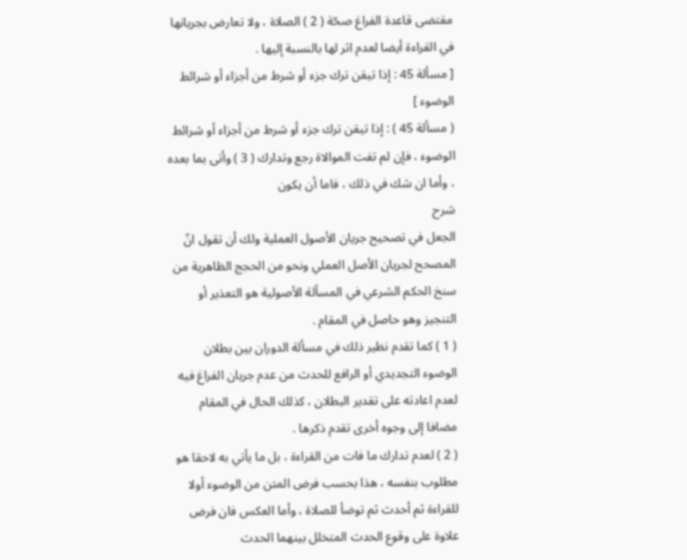مقتضى قاعدة الفراغ صحّة ( 2 ) الصلاة ، ولا تعارض بجريانها في القراءة أيضا لعدم اثر لها بالنسبة إليها .
[ مسألة 45 : إذا تيقن ترك جزء أو شرط من أجزاء أو شرائط الوضوء ]
( مسألة 45 ) : إذا تيقن ترك جزء أو شرط من أجزاء أو شرائط الوضوء ، فإن لم تفت الموالاة رجع وتدارك ( 3 ) وأتى بما بعده ، وأما ان شك في ذلك ، فاما أن يكون
شرح
الجعل في تصحيح جريان الأصول العملية ولك أن تقول انّ المصحح لجريان الأصل العملي ونحو من الحجج الظاهرية من سنخ الحكم الشرعي في المسألة الأصولية هو التعذير أو التنجيز وهو حاصل في المقام .
( 1 ) كما تقدم نظير ذلك في مسألة الدوران بين بطلان الوضوء التجديدي أو الرافع للحدث من عدم جريان الفراغ فيه لعدم اعادته على تقدير البطلان ، كذلك الحال في المقام مضافا إلى وجوه أخرى تقدم ذكرها .
( 2 ) لعدم تدارك ما فات من القراءة ، بل ما يأتي به لاحقا هو مطلوب بنفسه ، هذا بحسب فرض المتن من الوضوء أولا للقراءة ثم أحدث ثم توضأ للصلاة ، وأما العكس فان فرض علاوة على وقوع الحدث المتخلل بينهما الحدث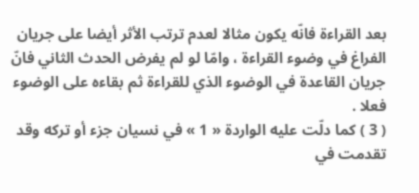بعد القراءة فانّه يكون مثالا لعدم ترتب الأثر أيضا على جريان الفراغ في وضوء القراءة ، وامّا لو لم يفرض الحدث الثاني فانّ جريان القاعدة في الوضوء الذي للقراءة ثم بقاءه على الوضوء فعلا .
( 3 ) كما دلّت عليه الواردة « 1 » في نسيان جزء أو تركه وقد تقدمت في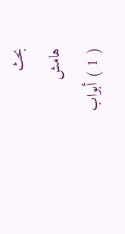بحث
هامش
( 1 ) أبواب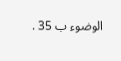الوضوء ب 35 .